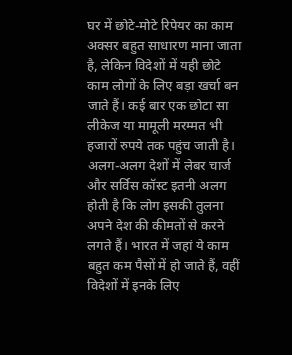घर में छोटे-मोटे रिपेयर का काम अक्सर बहुत साधारण माना जाता है, लेकिन विदेशों में यही छोटे काम लोगों के लिए बड़ा खर्चा बन जाते हैं। कई बार एक छोटा सा लीकेज या मामूली मरम्मत भी हजारों रुपये तक पहुंच जाती है। अलग-अलग देशों में लेबर चार्ज और सर्विस कॉस्ट इतनी अलग होती है कि लोग इसकी तुलना अपने देश की कीमतों से करने लगते हैं। भारत में जहां ये काम बहुत कम पैसों में हो जाते हैं, वहीं विदेशों में इनके लिए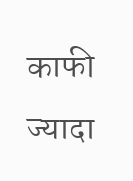काफी ज्यादा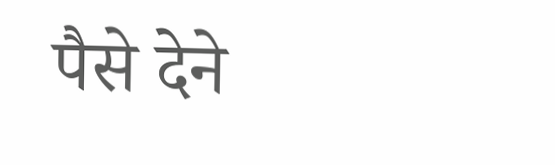पैसे देने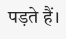पड़ते हैं।